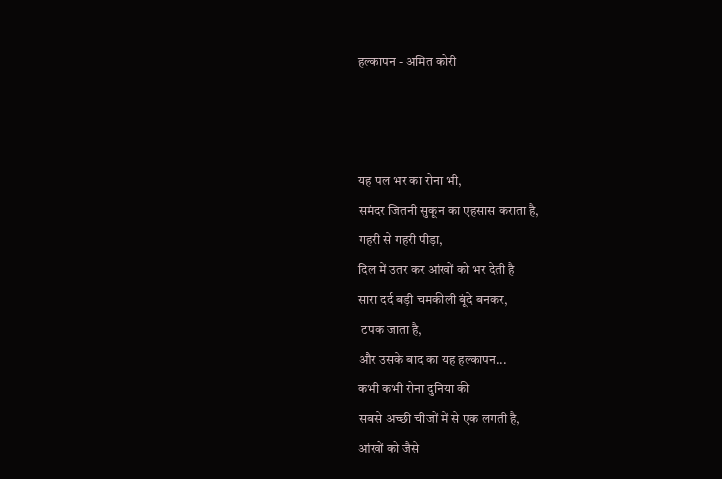हल्कापन - अमित कोरी



यह पल भर का रोना भी,
समंदर जितनी सुकून का एहसास कराता है,
गहरी से गहरी पीड़ा,
दिल में उतर कर आंखों को भर देती है
सारा दर्द बड़ी चमकीली बूंदे बनकर,
 टपक जाता है,
और उसके बाद का यह हल्कापन...
कभी कभी रोना दुनिया की
सबसे अच्छी चीजों में से एक लगती है,
आंखों को जैसे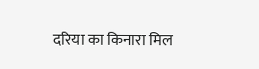दरिया का किनारा मिल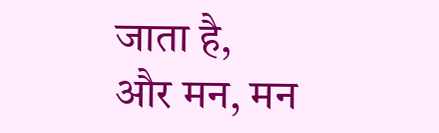जाता है,
और मन, मन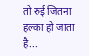तो रुई जितना हल्का हो जाता है...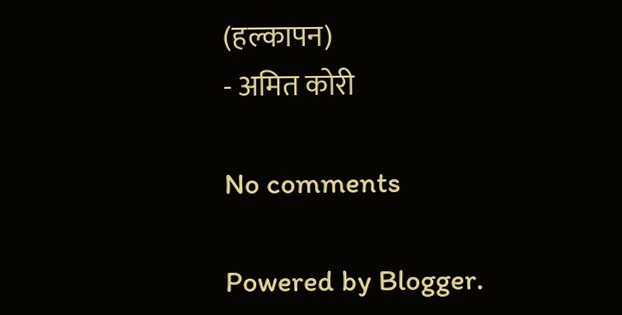(हल्कापन)
- अमित कोरी

No comments

Powered by Blogger.